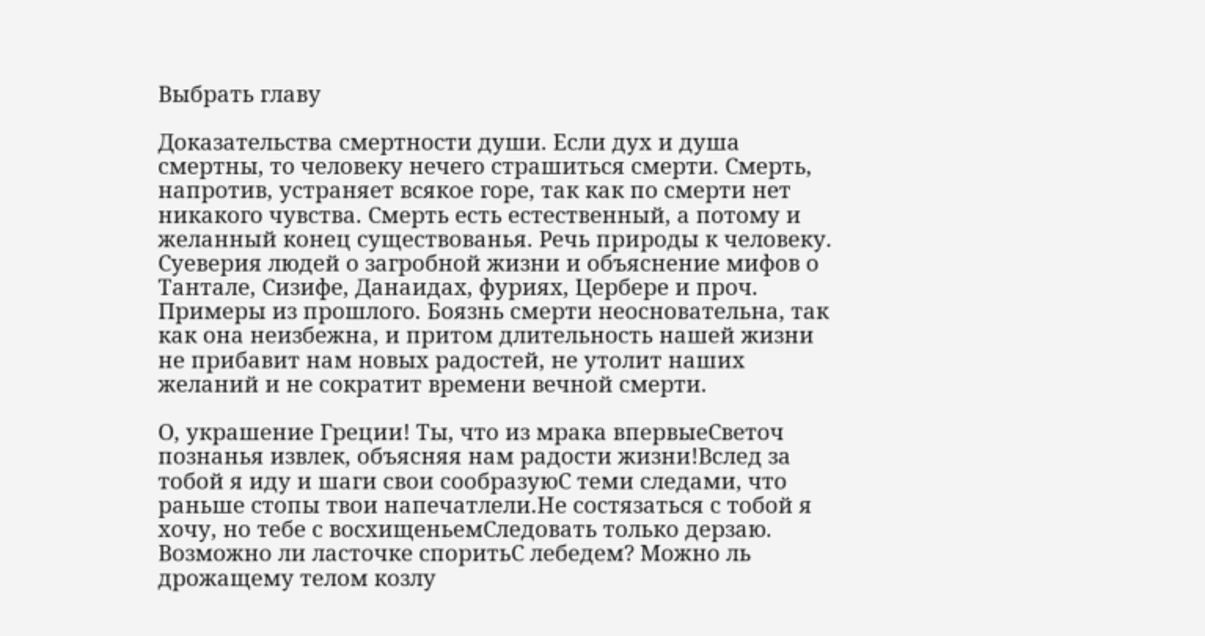Выбрать главу

Доказательства смертности души. Если дух и душа смертны, то человеку нечего страшиться смерти. Смерть, напротив, устраняет всякое горе, так как по смерти нет никакого чувства. Смерть есть естественный, а потому и желанный конец существованья. Речь природы к человеку. Суеверия людей о загробной жизни и объяснение мифов о Тантале, Сизифе, Данаидах, фуриях, Цербере и проч. Примеры из прошлого. Боязнь смерти неосновательна, так как она неизбежна, и притом длительность нашей жизни не прибавит нам новых радостей, не утолит наших желаний и не сократит времени вечной смерти.

О, украшение Греции! Ты, что из мрака впервыеСветоч познанья извлек, объясняя нам радости жизни!Вслед за тобой я иду и шаги свои сообразуюС теми следами, что раньше стопы твои напечатлели.Не состязаться с тобой я хочу, но тебе с восхищеньемСледовать только дерзаю. Возможно ли ласточке споритьС лебедем? Можно ль дрожащему телом козлу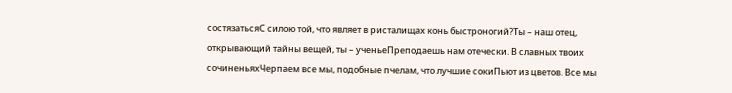состязатьсяС силою той, что являет в ристалищах конь быстроногий?Ты – наш отец, открывающий тайны вещей, ты – ученьеПреподаешь нам отечески. В славных твоих сочиненьяхЧерпаем все мы, подобные пчелам, что лучшие сокиПьют из цветов. Все мы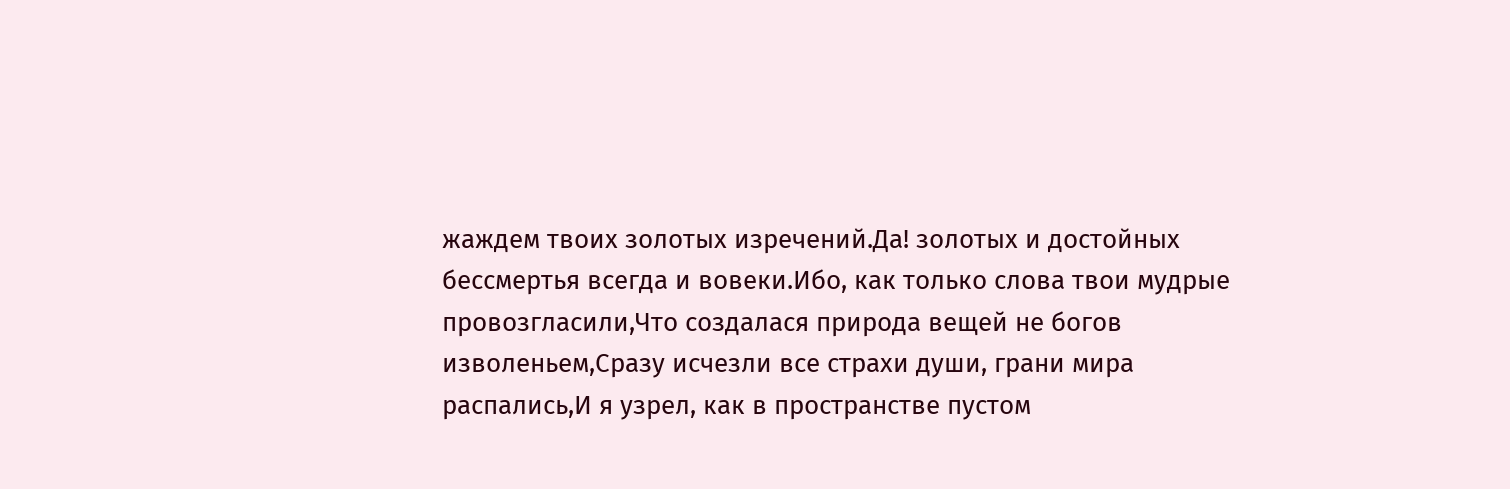жаждем твоих золотых изречений.Да! золотых и достойных бессмертья всегда и вовеки.Ибо, как только слова твои мудрые провозгласили,Что создалася природа вещей не богов изволеньем,Сразу исчезли все страхи души, грани мира распались,И я узрел, как в пространстве пустом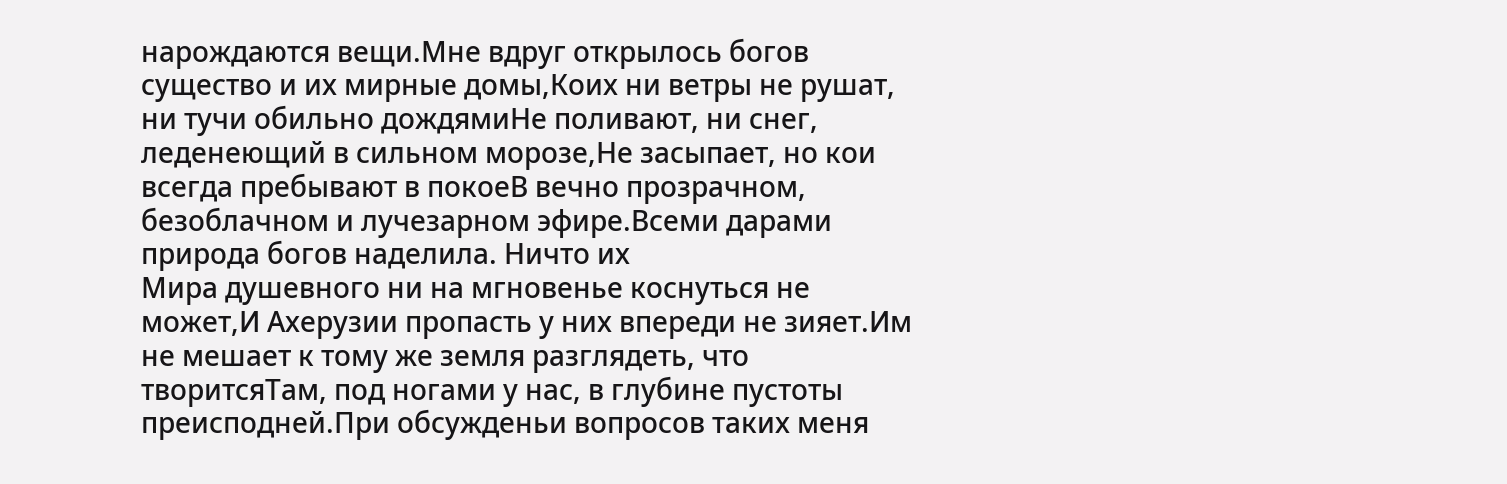нарождаются вещи.Мне вдруг открылось богов существо и их мирные домы,Коих ни ветры не рушат, ни тучи обильно дождямиНе поливают, ни снег, леденеющий в сильном морозе,Не засыпает, но кои всегда пребывают в покоеВ вечно прозрачном, безоблачном и лучезарном эфире.Всеми дарами природа богов наделила. Ничто их
Мира душевного ни на мгновенье коснуться не может,И Ахерузии пропасть у них впереди не зияет.Им не мешает к тому же земля разглядеть, что творитсяТам, под ногами у нас, в глубине пустоты преисподней.При обсужденьи вопросов таких меня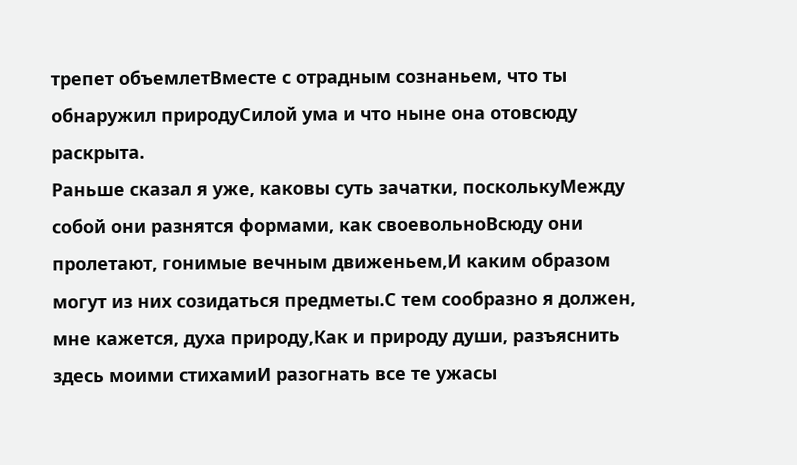трепет объемлетВместе с отрадным сознаньем, что ты обнаружил природуСилой ума и что ныне она отовсюду раскрыта.
Раньше сказал я уже, каковы суть зачатки, посколькуМежду собой они разнятся формами, как своевольноВсюду они пролетают, гонимые вечным движеньем,И каким образом могут из них созидаться предметы.С тем сообразно я должен, мне кажется, духа природу,Как и природу души, разъяснить здесь моими стихамиИ разогнать все те ужасы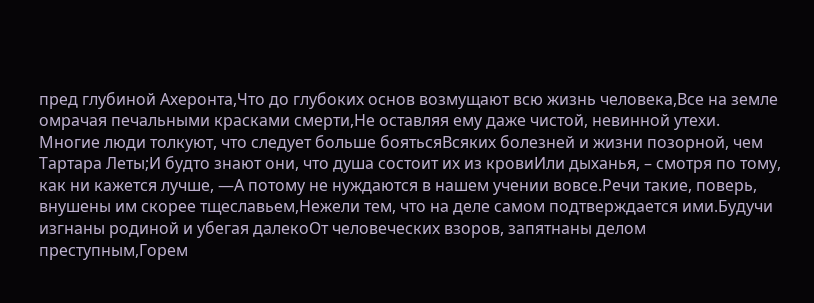пред глубиной Ахеронта,Что до глубоких основ возмущают всю жизнь человека,Все на земле омрачая печальными красками смерти,Не оставляя ему даже чистой, невинной утехи.
Многие люди толкуют, что следует больше боятьсяВсяких болезней и жизни позорной, чем Тартара Леты;И будто знают они, что душа состоит их из кровиИли дыханья, – смотря по тому, как ни кажется лучше, —А потому не нуждаются в нашем учении вовсе.Речи такие, поверь, внушены им скорее тщеславьем,Нежели тем, что на деле самом подтверждается ими.Будучи изгнаны родиной и убегая далекоОт человеческих взоров, запятнаны делом преступным,Горем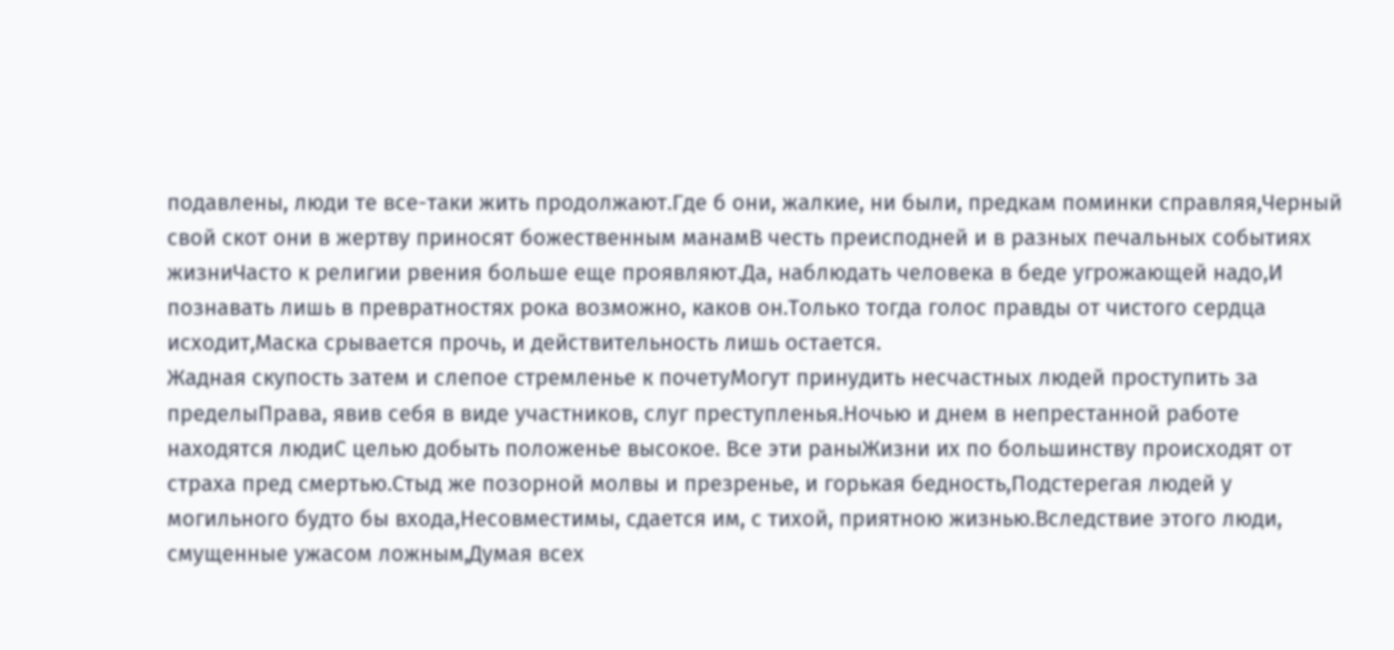подавлены, люди те все-таки жить продолжают.Где б они, жалкие, ни были, предкам поминки справляя,Черный свой скот они в жертву приносят божественным манамВ честь преисподней и в разных печальных событиях жизниЧасто к религии рвения больше еще проявляют.Да, наблюдать человека в беде угрожающей надо,И познавать лишь в превратностях рока возможно, каков он.Только тогда голос правды от чистого сердца исходит,Маска срывается прочь, и действительность лишь остается.
Жадная скупость затем и слепое стремленье к почетуМогут принудить несчастных людей проступить за пределыПрава, явив себя в виде участников, слуг преступленья.Ночью и днем в непрестанной работе находятся людиС целью добыть положенье высокое. Все эти раныЖизни их по большинству происходят от страха пред смертью.Стыд же позорной молвы и презренье, и горькая бедность,Подстерегая людей у могильного будто бы входа,Несовместимы, сдается им, с тихой, приятною жизнью.Вследствие этого люди, смущенные ужасом ложным,Думая всех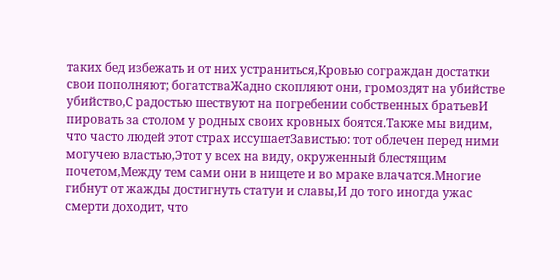таких бед избежать и от них устраниться,Кровью сограждан достатки свои пополняют; богатстваЖадно скопляют они, громоздят на убийстве убийство,С радостью шествуют на погребении собственных братьевИ пировать за столом у родных своих кровных боятся.Также мы видим, что часто людей этот страх иссушаетЗавистью: тот облечен перед ними могучею властью,Этот у всех на виду, окруженный блестящим почетом,Между тем сами они в нищете и во мраке влачатся.Многие гибнут от жажды достигнуть статуи и славы,И до того иногда ужас смерти доходит, что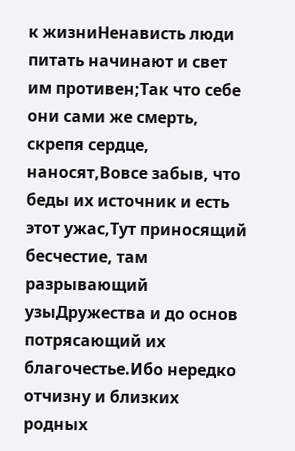к жизниНенависть люди питать начинают и свет им противен;Так что себе они сами же смерть, скрепя сердце, наносят,Вовсе забыв, что беды их источник и есть этот ужас,Тут приносящий бесчестие, там разрывающий узыДружества и до основ потрясающий их благочестье.Ибо нередко отчизну и близких родных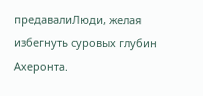предавалиЛюди, желая избегнуть суровых глубин Ахеронта.